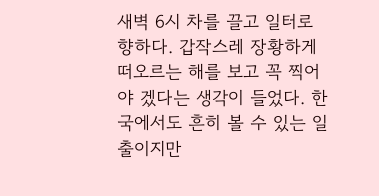새벽 6시 차를 끌고 일터로 향하다. 갑작스레 장황하게 떠오르는 해를 보고 꼭 찍어야 겠다는 생각이 들었다. 한국에서도 흔히 볼 수 있는 일출이지만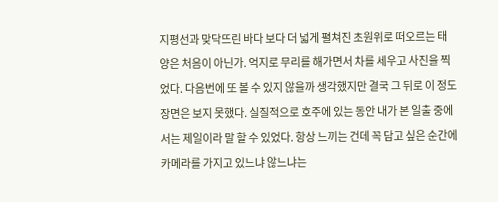지평선과 맞닥뜨린 바다 보다 더 넓게 펼쳐진 초원위로 떠오르는 태양은 처음이 아닌가. 억지로 무리를 해가면서 차를 세우고 사진을 찍었다. 다음번에 또 볼 수 있지 않을까 생각했지만 결국 그 뒤로 이 정도 장면은 보지 못했다. 실질적으로 호주에 있는 동안 내가 본 일출 중에서는 제일이라 말 할 수 있었다. 항상 느끼는 건데 꼭 담고 싶은 순간에 카메라를 가지고 있느냐 않느냐는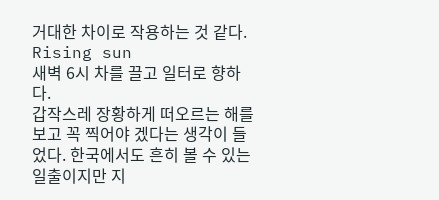거대한 차이로 작용하는 것 같다.
Rising sun
새벽 6시 차를 끌고 일터로 향하다.
갑작스레 장황하게 떠오르는 해를 보고 꼭 찍어야 겠다는 생각이 들었다. 한국에서도 흔히 볼 수 있는 일출이지만 지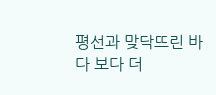평선과 맞닥뜨린 바다 보다 더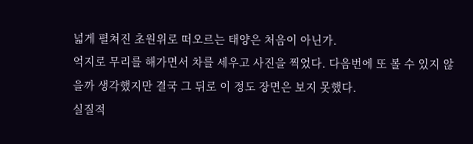넓게 펼쳐진 초원위로 떠오르는 태양은 처음이 아닌가.
억지로 무리를 해가면서 차를 세우고 사진을 찍었다. 다음번에 또 볼 수 있지 않을까 생각했지만 결국 그 뒤로 이 정도 장면은 보지 못했다.
실질적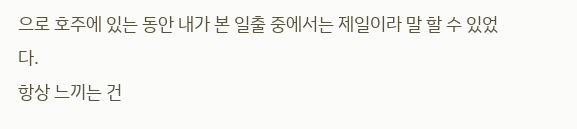으로 호주에 있는 동안 내가 본 일출 중에서는 제일이라 말 할 수 있었다.
항상 느끼는 건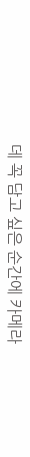데 꼭 담고 싶은 순간에 카메라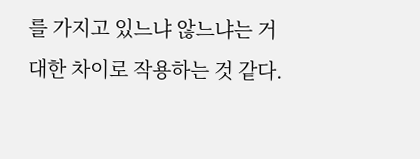를 가지고 있느냐 않느냐는 거대한 차이로 작용하는 것 같다.